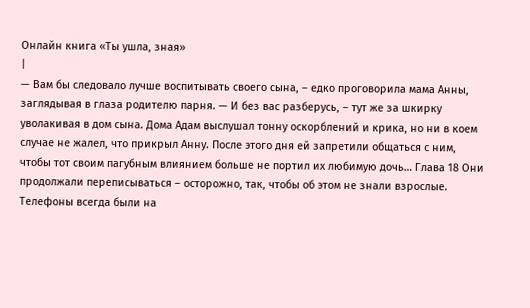Онлайн книга «Ты ушла, зная»
|
— Вам бы следовало лучше воспитывать своего сына, – едко проговорила мама Анны, заглядывая в глаза родителю парня. — И без вас разберусь, – тут же за шкирку уволакивая в дом сына. Дома Адам выслушал тонну оскорблений и крика, но ни в коем случае не жалел, что прикрыл Анну. После этого дня ей запретили общаться с ним, чтобы тот своим пагубным влиянием больше не портил их любимую дочь… Глава 18 Они продолжали переписываться – осторожно, так, чтобы об этом не знали взрослые. Телефоны всегда были на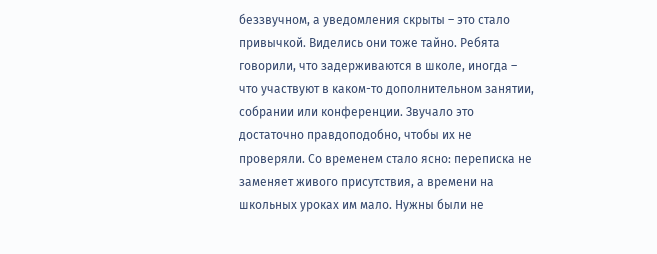беззвучном, а уведомления скрыты – это стало привычкой. Виделись они тоже тайно. Ребята говорили, что задерживаются в школе, иногда – что участвуют в каком-то дополнительном занятии, собрании или конференции. Звучало это достаточно правдоподобно, чтобы их не проверяли. Со временем стало ясно: переписка не заменяет живого присутствия, а времени на школьных уроках им мало. Нужны были не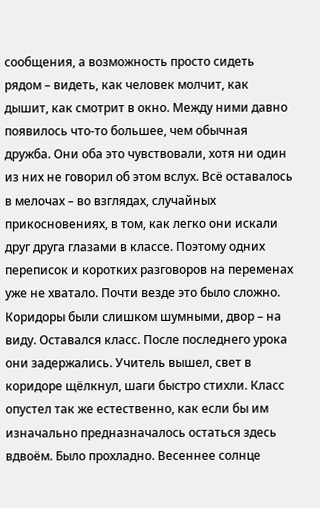сообщения, а возможность просто сидеть рядом – видеть, как человек молчит, как дышит, как смотрит в окно. Между ними давно появилось что-то большее, чем обычная дружба. Они оба это чувствовали, хотя ни один из них не говорил об этом вслух. Всё оставалось в мелочах – во взглядах, случайных прикосновениях, в том, как легко они искали друг друга глазами в классе. Поэтому одних переписок и коротких разговоров на переменах уже не хватало. Почти везде это было сложно. Коридоры были слишком шумными, двор – на виду. Оставался класс. После последнего урока они задержались. Учитель вышел, свет в коридоре щёлкнул, шаги быстро стихли. Класс опустел так же естественно, как если бы им изначально предназначалось остаться здесь вдвоём. Было прохладно. Весеннее солнце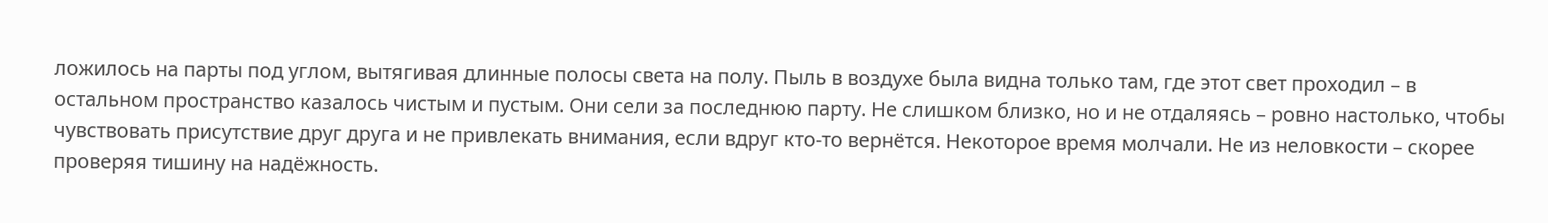ложилось на парты под углом, вытягивая длинные полосы света на полу. Пыль в воздухе была видна только там, где этот свет проходил – в остальном пространство казалось чистым и пустым. Они сели за последнюю парту. Не слишком близко, но и не отдаляясь – ровно настолько, чтобы чувствовать присутствие друг друга и не привлекать внимания, если вдруг кто-то вернётся. Некоторое время молчали. Не из неловкости – скорее проверяя тишину на надёжность.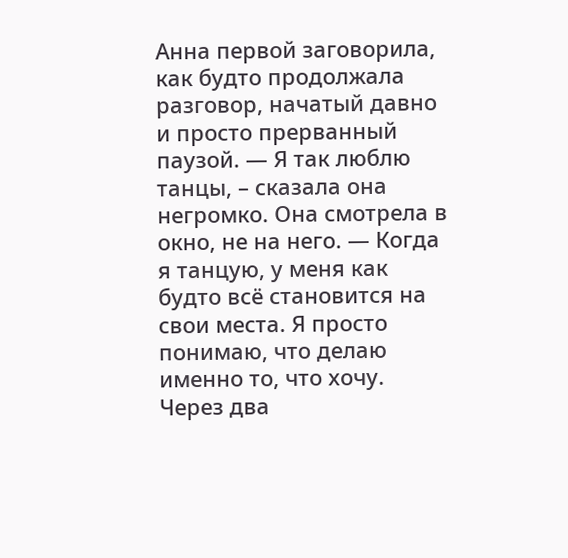Анна первой заговорила, как будто продолжала разговор, начатый давно и просто прерванный паузой. — Я так люблю танцы, – сказала она негромко. Она смотрела в окно, не на него. — Когда я танцую, у меня как будто всё становится на свои места. Я просто понимаю, что делаю именно то, что хочу. Через два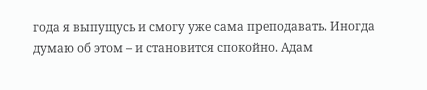года я выпущусь и смогу уже сама преподавать. Иногда думаю об этом – и становится спокойно. Адам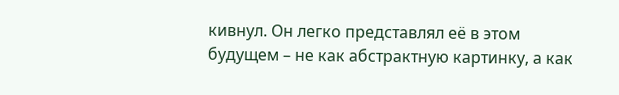кивнул. Он легко представлял её в этом будущем – не как абстрактную картинку, а как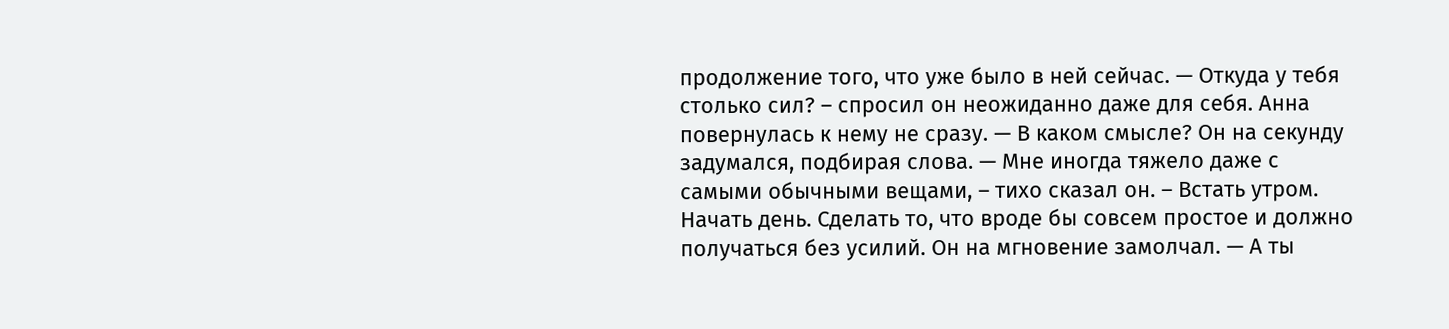продолжение того, что уже было в ней сейчас. — Откуда у тебя столько сил? – спросил он неожиданно даже для себя. Анна повернулась к нему не сразу. — В каком смысле? Он на секунду задумался, подбирая слова. — Мне иногда тяжело даже с самыми обычными вещами, – тихо сказал он. – Встать утром. Начать день. Сделать то, что вроде бы совсем простое и должно получаться без усилий. Он на мгновение замолчал. — А ты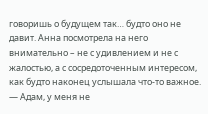говоришь о будущем так… будто оно не давит. Анна посмотрела на него внимательно – не с удивлением и не с жалостью, а с сосредоточенным интересом, как будто наконец услышала что-то важное. — Адам, у меня не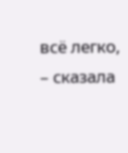всё легко, – сказала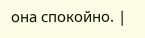она спокойно. |